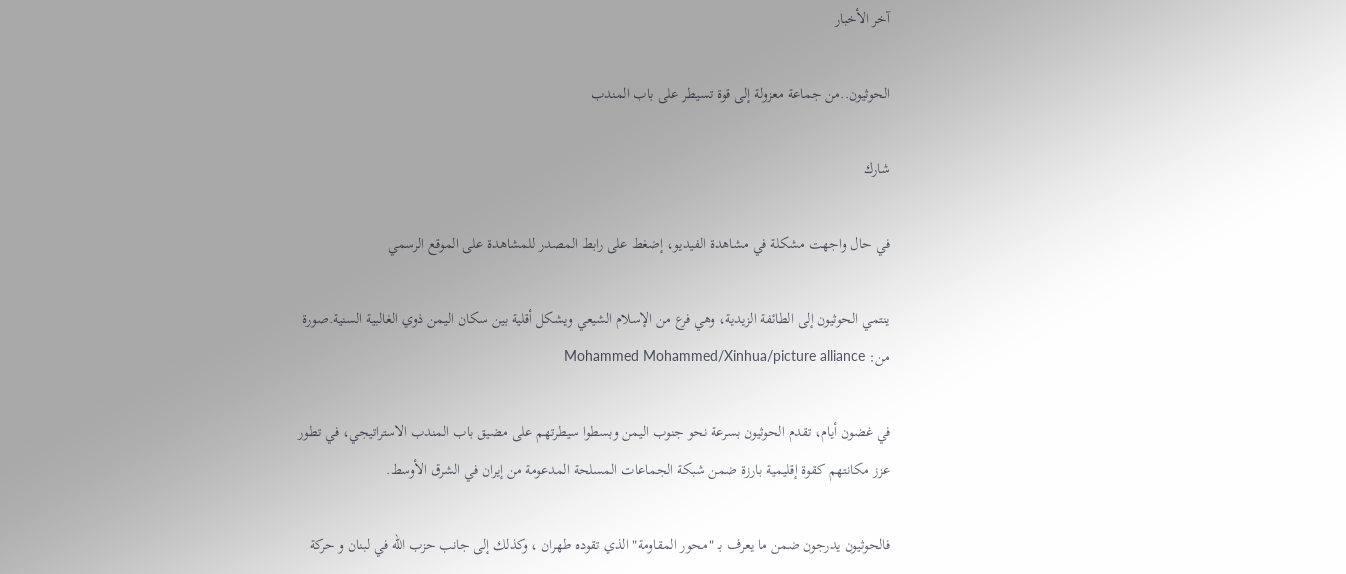آخر الأخبار

الحوثيون..من جماعة معزولة إلى قوة تسيطر على باب المندب

شارك

في حال واجهت مشكلة في مشاهدة الفيديو، إضغط على رابط المصدر للمشاهدة على الموقع الرسمي

ينتمي الحوثيون إلى الطائفة الزيدية، وهي فرع من الإسلام الشيعي ويشكل أقلية بين سكان اليمن ذوي الغالبية السنية.صورة من: Mohammed Mohammed/Xinhua/picture alliance

في غضون أيام، تقدم الحوثيون بسرعة نحو جنوب اليمن وبسطوا سيطرتهم على مضيق باب المندب الاستراتيجي، في تطور عزز مكانتهم كقوة إقليمية بارزة ضمن شبكة الجماعات المسلحة المدعومة من إيران في الشرق الأوسط.

فالحوثيون يدرجون ضمن ما يعرف بـ "محور المقاومة" الذي تقوده طهران ، وكذلك إلى جانب حزب الله في لبنان و حركة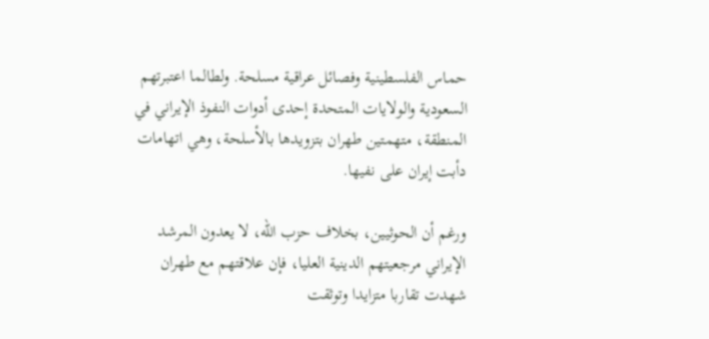حماس الفلسطينية وفصائل عراقية مسلحة. ولطالما اعتبرتهم السعودية والولايات المتحدة إحدى أدوات النفوذ الإيراني في المنطقة، متهمتين طهران بتزويدها بالأسلحة، وهي اتهامات دأبت إيران على نفيها.

ورغم أن الحوثيين، بخلاف حزب الله، لا يعدون المرشد الإيراني مرجعيتهم الدينية العليا، فإن علاقتهم مع طهران شهدت تقاربا متزايدا وتوثقت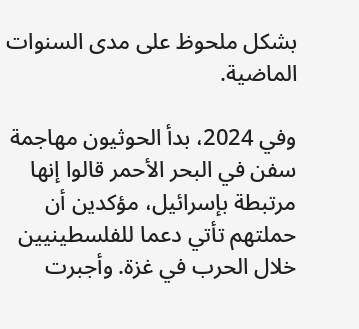بشكل ملحوظ على مدى السنوات الماضية.

وفي 2024، بدأ الحوثيون مهاجمة سفن في البحر الأحمر قالوا إنها مرتبطة بإسرائيل، مؤكدين أن حملتهم تأتي دعما للفلسطينيين خلال الحرب في غزة. وأجبرت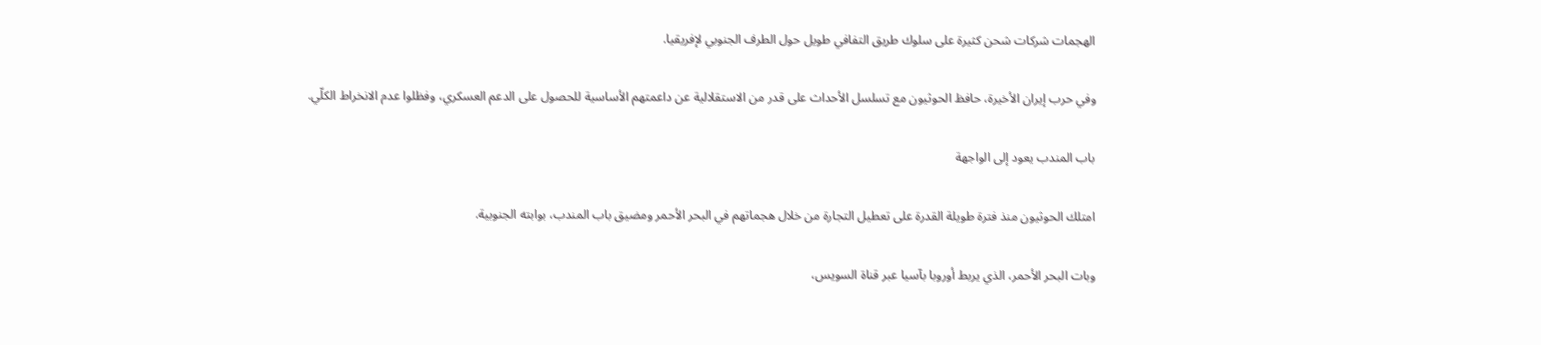الهجمات شركات شحن كثيرة على سلوك طريق التفافي طويل حول الطرف الجنوبي لإفريقيا.

وفي حرب إيران الأخيرة، حافظ الحوثيون مع تسلسل الأحداث على قدر من الاستقلالية عن داعمتهم الأساسية للحصول على الدعم العسكري، وفظلوا عدم الانخراط الكلّي.

باب المندب يعود إلى الواجهة

امتلك الحوثيون منذ فترة طويلة القدرة على تعطيل التجارة من خلال هجماتهم في البحر الأحمر ومضيق باب المندب، بوابته الجنوبية.

وبات البحر الأحمر، الذي يربط أوروبا بآسيا عبر قناة السويس،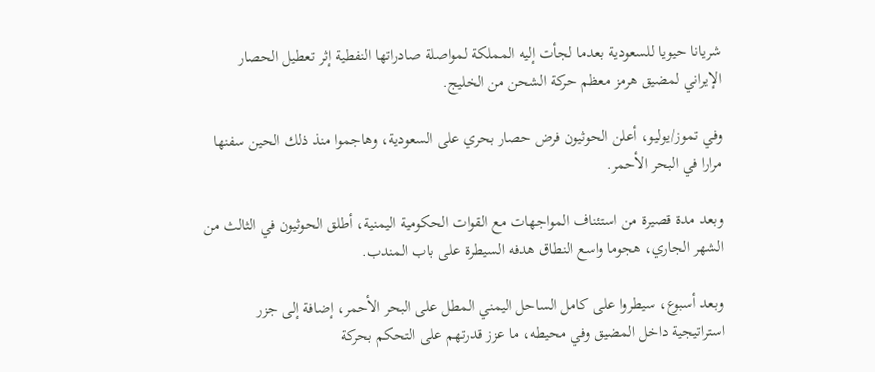شريانا حيويا للسعودية بعدما لجأت إليه المملكة لمواصلة صادراتها النفطية إثر تعطيل الحصار الإيراني لمضيق هرمز معظم حركة الشحن من الخليج.

وفي تموز/يوليو، أعلن الحوثيون فرض حصار بحري على السعودية، وهاجموا منذ ذلك الحين سفنها مرارا في البحر الأحمر.

وبعد مدة قصيرة من استئناف المواجهات مع القوات الحكومية اليمنية، أطلق الحوثيون في الثالث من الشهر الجاري، هجوما واسع النطاق هدفه السيطرة على باب المندب.

وبعد أسبوع، سيطروا على كامل الساحل اليمني المطل على البحر الأحمر، إضافة إلى جزر استراتيجية داخل المضيق وفي محيطه، ما عزز قدرتهم على التحكم بحركة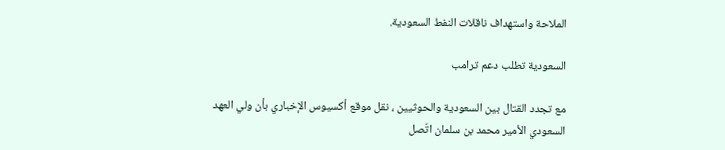الملاحة واستهداف ناقلات النفط السعودية.

السعودية تطلب دعم ترامب

مع تجدد القتال بين السعودية والحوثيين ، نقل موقع أكسيوس الإخباري بأن ولي العهد السعودي الأمير محمد بن سلمان اتّصل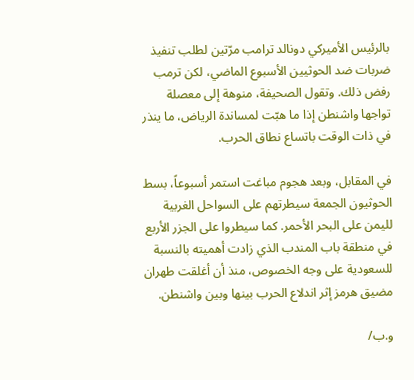بالرئيس الأميركي دونالد ترامب مرّتين لطلب تنفيذ ضربات ضد الحوثيين الأسبوع الماضي، لكن ترمب رفض ذلك. وتقول الصحيفة، منوهة إلى معصلة تواجها واشنطن إذا ما هبّت لمساندة الرياض، ما ينذر في ذات الوقت باتساع نطاق الحرب.

في المقابل، وبعد هجوم مباغت استمر أسبوعاً، بسط الحوثيون الجمعة سيطرتهم على السواحل الغربية لليمن على البحر الأحمر. كما سيطروا على الجزر الأربع في منطقة باب المندب الذي زادت أهميته بالنسبة للسعودية على وجه الخصوص، منذ أن أغلقت طهران مضيق هرمز إثر اندلاع الحرب بينها وبين واشنطن.

و.ب/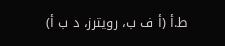ط.أ (أ ف ب، رويترز، د ب أ)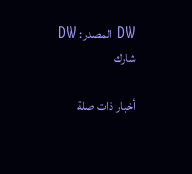DW المصدر: DW
شارك

أخبار ذات صلة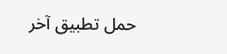حمل تطبيق آخر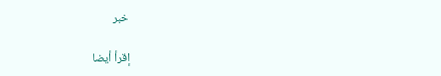خبر

إقرأ أيضا